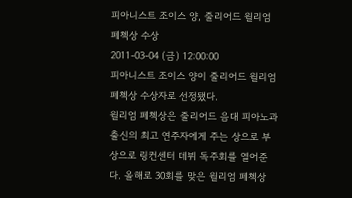피아니스트 조이스 양, 줄리어드 윌리엄 페첵상 수상
2011-03-04 (금) 12:00:00
피아니스트 조이스 양이 줄리어드 윌리엄 페첵상 수상자로 선정됐다.
윌리엄 페첵상은 줄리어드 음대 피아노과 출신의 최고 연주자에게 주는 상으로 부상으로 링컨센터 데뷔 독주회를 열어준다. 올해로 30회를 맞은 윌리엄 페첵상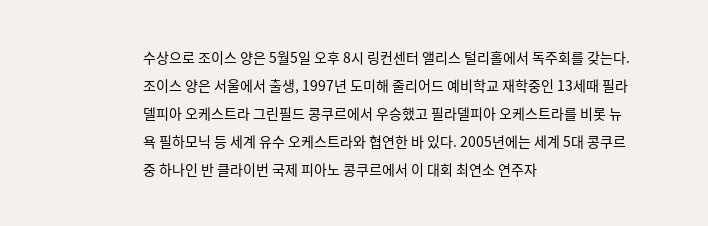수상으로 조이스 양은 5월5일 오후 8시 링컨센터 앨리스 털리홀에서 독주회를 갖는다.
조이스 양은 서울에서 출생, 1997년 도미해 줄리어드 예비학교 재학중인 13세때 필라델피아 오케스트라 그린필드 콩쿠르에서 우승했고 필라델피아 오케스트라를 비롯 뉴욕 필하모닉 등 세계 유수 오케스트라와 협연한 바 있다. 2005년에는 세계 5대 콩쿠르 중 하나인 반 클라이번 국제 피아노 콩쿠르에서 이 대회 최연소 연주자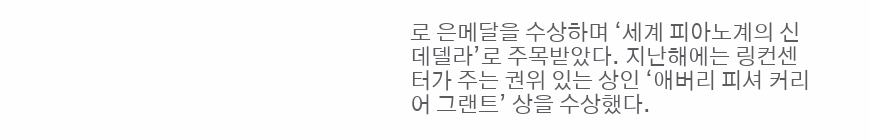로 은메달을 수상하며 ‘세계 피아노계의 신데델라’로 주목받았다. 지난해에는 링컨센터가 주는 권위 있는 상인 ‘애버리 피셔 커리어 그랜트’ 상을 수상했다.